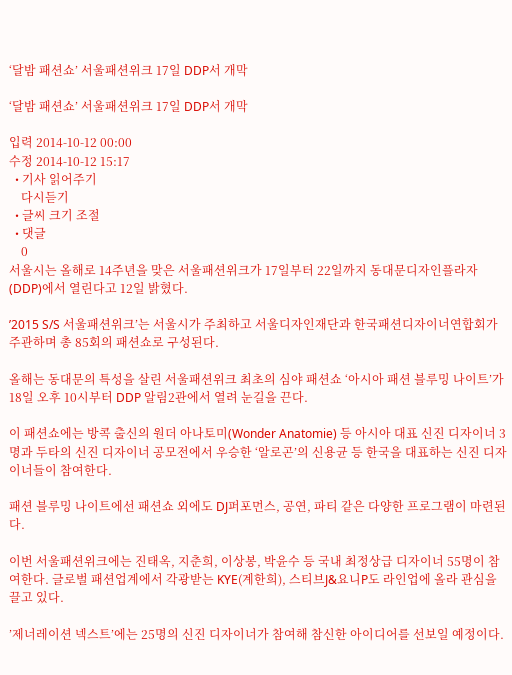‘달밤 패션쇼’ 서울패션위크 17일 DDP서 개막

‘달밤 패션쇼’ 서울패션위크 17일 DDP서 개막

입력 2014-10-12 00:00
수정 2014-10-12 15:17
  • 기사 읽어주기
    다시듣기
  • 글씨 크기 조절
  • 댓글
    0
서울시는 올해로 14주년을 맞은 서울패션위크가 17일부터 22일까지 동대문디자인플라자(DDP)에서 열린다고 12일 밝혔다.

’2015 S/S 서울패션위크’는 서울시가 주최하고 서울디자인재단과 한국패션디자이너연합회가 주관하며 총 85회의 패션쇼로 구성된다.

올해는 동대문의 특성을 살린 서울패션위크 최초의 심야 패션쇼 ‘아시아 패션 블루밍 나이트’가 18일 오후 10시부터 DDP 알림2관에서 열려 눈길을 끈다.

이 패션쇼에는 방콕 출신의 원더 아나토미(Wonder Anatomie) 등 아시아 대표 신진 디자이너 3명과 두타의 신진 디자이너 공모전에서 우승한 ‘알로곤’의 신용균 등 한국을 대표하는 신진 디자이너들이 참여한다.

패션 블루밍 나이트에선 패션쇼 외에도 DJ퍼포먼스, 공연, 파티 같은 다양한 프로그램이 마련된다.

이번 서울패션위크에는 진태옥, 지춘희, 이상봉, 박윤수 등 국내 최정상급 디자이너 55명이 참여한다. 글로벌 패션업계에서 각광받는 KYE(계한희), 스티브J&요니P도 라인업에 올라 관심을 끌고 있다.

’제너레이션 넥스트’에는 25명의 신진 디자이너가 참여해 참신한 아이디어를 선보일 예정이다.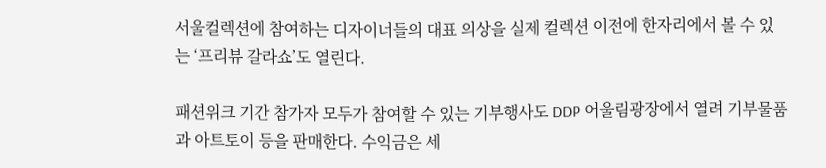서울컬렉션에 참여하는 디자이너들의 대표 의상을 실제 컬렉션 이전에 한자리에서 볼 수 있는 ‘프리뷰 갈라쇼’도 열린다.

패션위크 기간 참가자 모두가 참여할 수 있는 기부행사도 DDP 어울림광장에서 열려 기부물품과 아트토이 등을 판매한다. 수익금은 세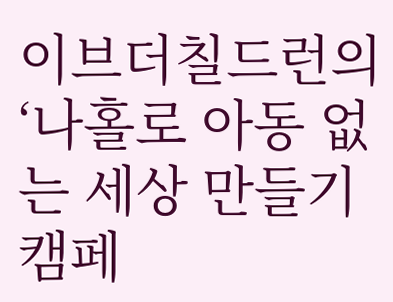이브더칠드런의 ‘나홀로 아동 없는 세상 만들기 캠페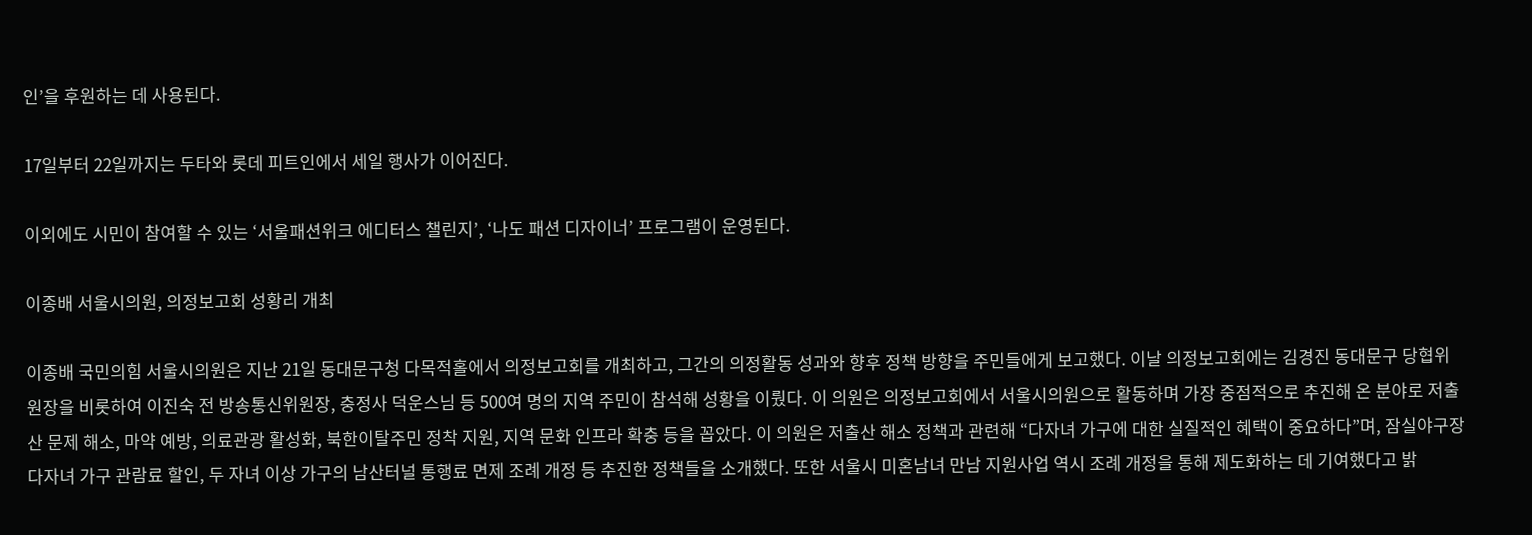인’을 후원하는 데 사용된다.

17일부터 22일까지는 두타와 롯데 피트인에서 세일 행사가 이어진다.

이외에도 시민이 참여할 수 있는 ‘서울패션위크 에디터스 챌린지’, ‘나도 패션 디자이너’ 프로그램이 운영된다.

이종배 서울시의원, 의정보고회 성황리 개최

이종배 국민의힘 서울시의원은 지난 21일 동대문구청 다목적홀에서 의정보고회를 개최하고, 그간의 의정활동 성과와 향후 정책 방향을 주민들에게 보고했다. 이날 의정보고회에는 김경진 동대문구 당협위원장을 비롯하여 이진숙 전 방송통신위원장, 충정사 덕운스님 등 500여 명의 지역 주민이 참석해 성황을 이뤘다. 이 의원은 의정보고회에서 서울시의원으로 활동하며 가장 중점적으로 추진해 온 분야로 저출산 문제 해소, 마약 예방, 의료관광 활성화, 북한이탈주민 정착 지원, 지역 문화 인프라 확충 등을 꼽았다. 이 의원은 저출산 해소 정책과 관련해 “다자녀 가구에 대한 실질적인 혜택이 중요하다”며, 잠실야구장 다자녀 가구 관람료 할인, 두 자녀 이상 가구의 남산터널 통행료 면제 조례 개정 등 추진한 정책들을 소개했다. 또한 서울시 미혼남녀 만남 지원사업 역시 조례 개정을 통해 제도화하는 데 기여했다고 밝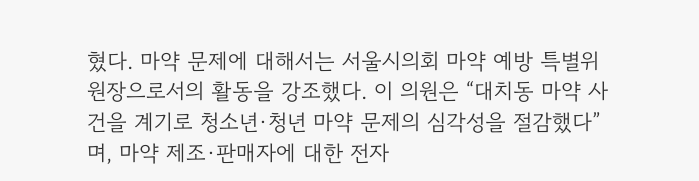혔다. 마약 문제에 대해서는 서울시의회 마약 예방 특별위원장으로서의 활동을 강조했다. 이 의원은 “대치동 마약 사건을 계기로 청소년·청년 마약 문제의 심각성을 절감했다”며, 마약 제조·판매자에 대한 전자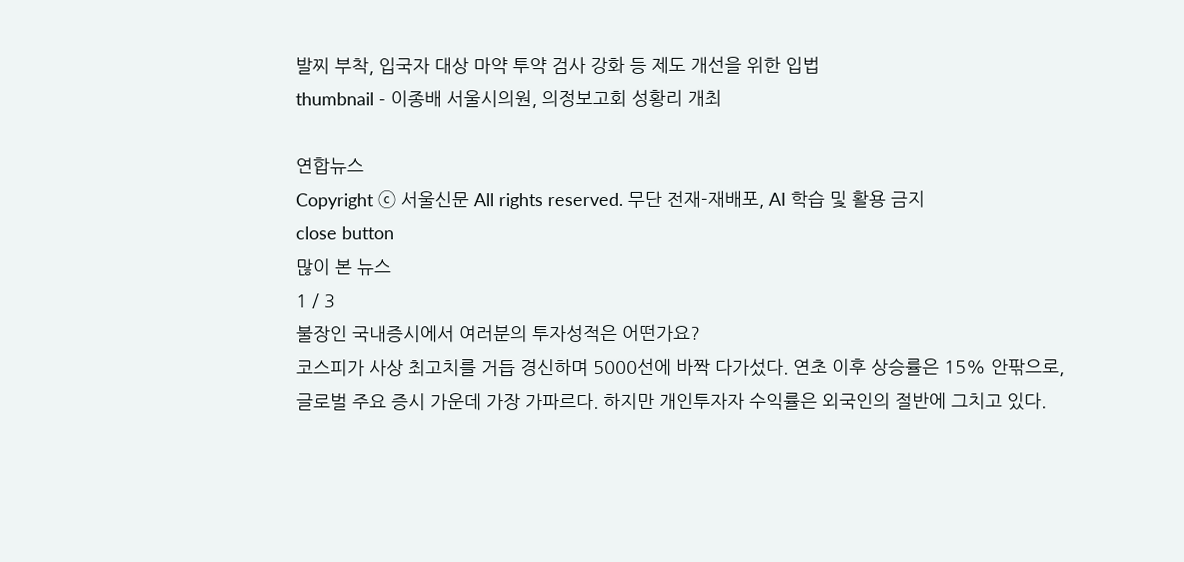발찌 부착, 입국자 대상 마약 투약 검사 강화 등 제도 개선을 위한 입법
thumbnail - 이종배 서울시의원, 의정보고회 성황리 개최

연합뉴스
Copyright ⓒ 서울신문 All rights reserved. 무단 전재-재배포, AI 학습 및 활용 금지
close button
많이 본 뉴스
1 / 3
불장인 국내증시에서 여러분의 투자성적은 어떤가요?
코스피가 사상 최고치를 거듭 경신하며 5000선에 바짝 다가섰다. 연초 이후 상승률은 15% 안팎으로, 글로벌 주요 증시 가운데 가장 가파르다. 하지만 개인투자자 수익률은 외국인의 절반에 그치고 있다.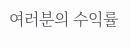여러분의 수익률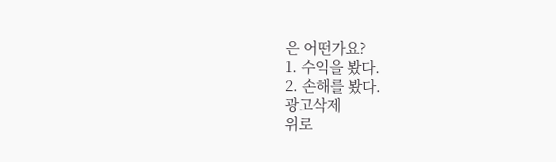은 어떤가요?
1. 수익을 봤다.
2. 손해를 봤다.
광고삭제
위로